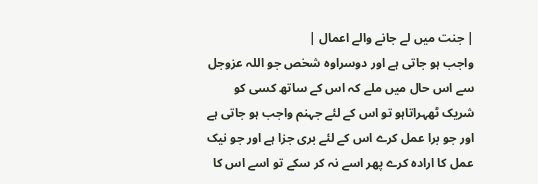| جنت میں لے جانے والے اعمال |
واجب ہو جاتی ہے اور دوسراوہ شخص جو اللہ عزوجل سے اس حال میں ملے کہ اس کے ساتھ کسی کو شریک ٹھہراتاہو تو اس کے لئے جہنم واجب ہو جاتی ہے اور جو برا عمل کرے اس کے لئے بری جزا ہے اور جو نیک عمل کا ارادہ کرے پھر اسے نہ کر سکے تو اسے اس کا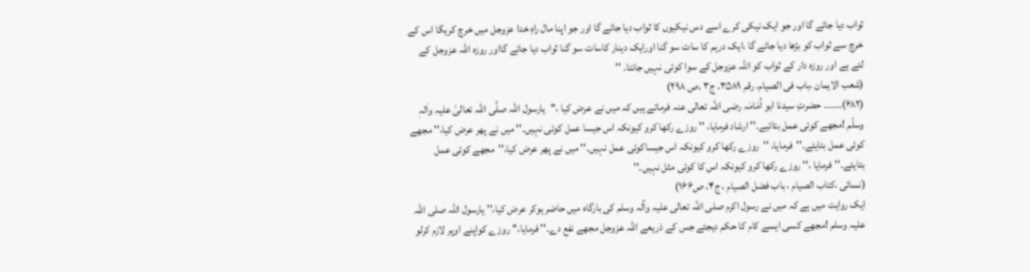ثواب دیا جائے گا اور جو ایک نیکی کرے اسے دس نیکیوں کا ثواب دیا جائے گا اور جو اپنا مال راہِ خدا عزوجل میں خرچ کریگا اس کے خرچ سے ثواب کو بڑھا دیا جائے گا ،ایک درہم کا سات سو گنا اورایک دینار کاسات سو گنا ثواب دیا جائے گااور روزہ اللہ عزوجل کے لئے ہے اور روزہ دار کے ثواب کو اللہ عزوجل کے سوا کوئی نہیں جانتا۔ ''
(شعب الایمان ،باب فی الصیام، رقم ۳۵۸۹، ج۳ ،ص ۲۹۸)
(۶۸۲)۔۔۔۔۔۔ حضرتِ سیدنا ابو اُمَامَہ رضی اللہ تعالی عنہ فرماتے ہیں کہ میں نے عرض کیا ،''یارسول اللہ صلَّی اللہ تعالیٰ علیہ واٰلہٖ وسلّم !مجھے کوئی عمل بتائیے۔'' ارشاد فرمایا، '' روزے رکھا کرو کیونکہ اس جیسا عمل کوئی نہیں۔'' میں نے پھر عرض کیا،'' مجھے کوئی عمل بتایئے۔''فرمایا، ''روزے رکھا کرو کیونکہ اس جیساکوئی عمل نہیں۔'' میں نے پھر عرض کیا،''مجھے کوئی عمل بتایئے۔''فرمایا ،'' روزے رکھا کرو کیونکہ اس کا کوئی مثل نہیں۔''
(نسائی ،کتاب الصیام ، باب فضل الصیام ، ج۴، ص۱۶۶)
ایک روایت میں ہے کہ میں نے رسول اکرم صلی اللہ تعالی علیہ وآلہ وسلم کی بارگاہ میں حاضر ہوکر عرض کیا،'' یارسول اللہ صلی اللہ علیہ وسلم !مجھے کسی ایسے کام کا حکم دیجئے جس کے ذریعے اللہ عزوجل مجھے نفع دے۔'' فرمایا،'' روزے کواپنے اوپر لازم کرلو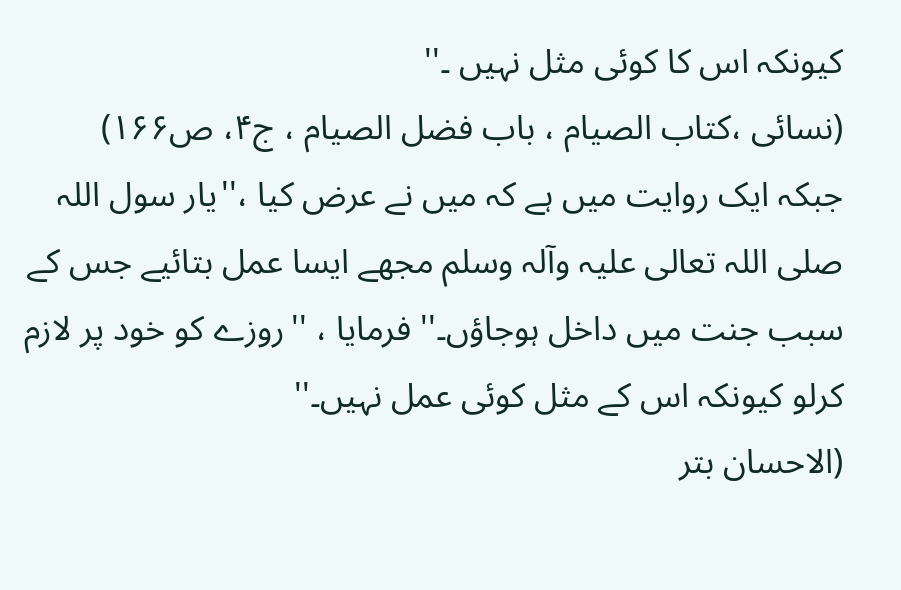کیونکہ اس کا کوئی مثل نہیں ۔''
(نسائی ،کتاب الصیام ، باب فضل الصیام ، ج۴، ص۱۶۶)
جبکہ ایک روایت میں ہے کہ میں نے عرض کیا ،''یار سول اللہ صلی اللہ تعالی علیہ وآلہ وسلم مجھے ایسا عمل بتائیے جس کے سبب جنت میں داخل ہوجاؤں۔'' فرمایا ، ''روزے کو خود پر لازم کرلو کیونکہ اس کے مثل کوئی عمل نہیں۔''
(الاحسان بتر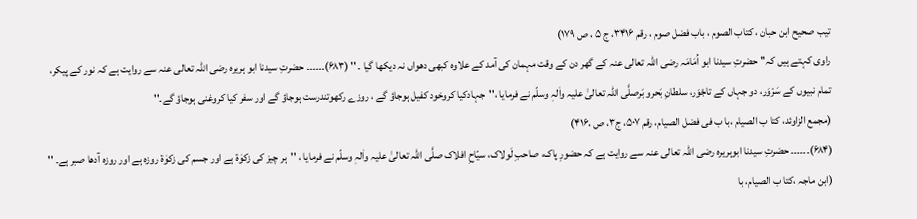تیب صحیح ابن حبان ، کتاب الصوم ، باب فضل صوم ، رقم ۳۴۱۶، ج ۵ ، ص ۱۷۹)
راوی کہتے ہیں کہ'' حضرتِ سیدنا ابو اُمَامَہ رضی اللہ تعالی عنہ کے گھر دن کے وقت مہمان کی آمد کے علاوہ کبھی دھواں نہ دیکھا گیا ۔ '' (۶۸۳)۔۔۔۔۔۔ حضرتِ سیدنا ابو ہریرہ رضی اللہ تعالی عنہ سے روایت ہے کہ نور کے پیکر، تمام نبیوں کے سَرْوَر، دو جہاں کے تاجْوَر، سلطانِ بَحرو بَرصلَّی اللہ تعالیٰ علیہ واٰلہٖ وسلّم نے فرمایا ،''جہادکیا کروخود کفیل ہوجاؤ گے ، روزے رکھوتندرست ہوجاؤ گے اور سفر کیا کروغنی ہوجاؤ گے۔''
(مجمع الزاوئد، کتا ب الصیام ،با ب فی فضل الصیام، رقم ۵۰۷، ج۳، ص ،۴۱۶)
(۶۸۴)۔۔۔۔۔۔ حضرتِ سیدنا ابوہریرہ رضی اللہ تعالی عنہ سے روایت ہے کہ حضورِ پاک، صاحبِ لَولاک، سیّاحِ افلاک صلَّی اللہ تعالیٰ علیہ واٰلہٖ وسلّم نے فرمایا ، ''ہر چیز کی زکوٰۃ ہے اور جسم کی زکوٰۃ روزہ ہے اور روزہ آدھا صبر ہے۔ ''
(ابن ماجہ ،کتا ب الصیام، با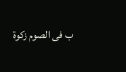ب فی الصوم زکوۃ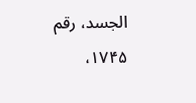الجسد، رقم ۱۷۴۵،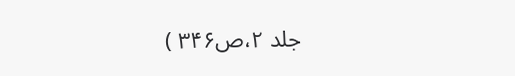جلد ۲،ص۳۴۶ )